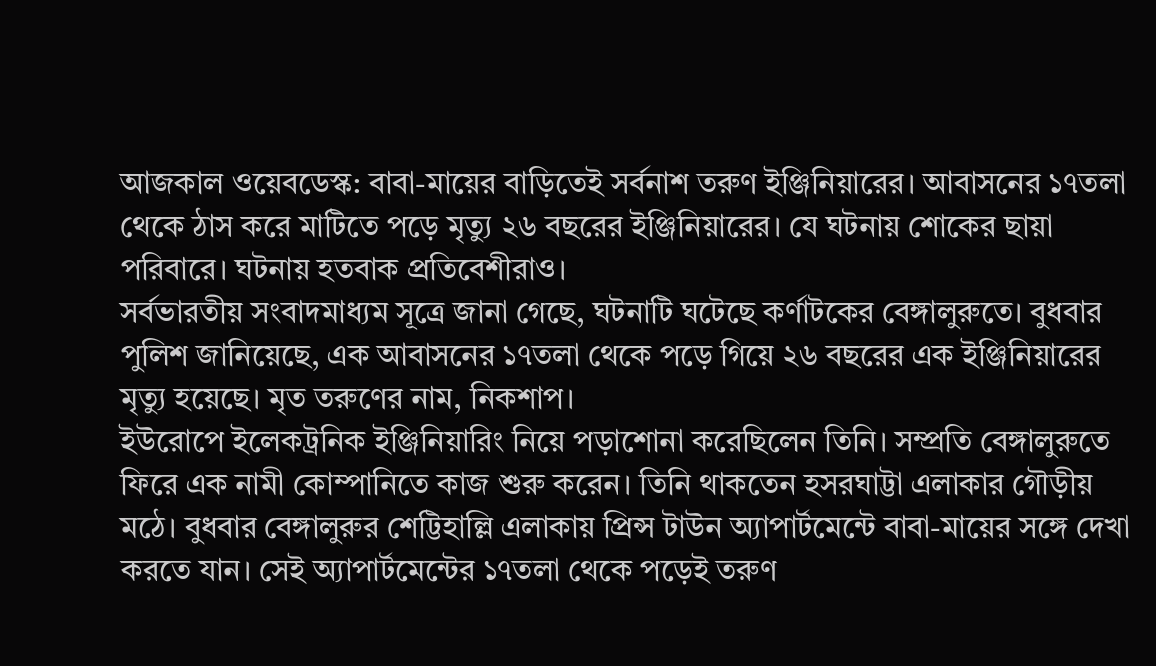আজকাল ওয়েবডেস্ক: বাবা-মায়ের বাড়িতেই সর্বনাশ তরুণ ইঞ্জিনিয়ারের। আবাসনের ১৭তলা থেকে ঠাস করে মাটিতে পড়ে মৃত্যু ২৬ বছরের ইঞ্জিনিয়ারের। যে ঘটনায় শোকের ছায়া পরিবারে। ঘটনায় হতবাক প্রতিবেশীরাও।
সর্বভারতীয় সংবাদমাধ্যম সূত্রে জানা গেছে, ঘটনাটি ঘটেছে কর্ণাটকের বেঙ্গালুরুতে। বুধবার পুলিশ জানিয়েছে, এক আবাসনের ১৭তলা থেকে পড়ে গিয়ে ২৬ বছরের এক ইঞ্জিনিয়ারের মৃত্যু হয়েছে। মৃত তরুণের নাম, নিকশাপ।
ইউরোপে ইলেকট্রনিক ইঞ্জিনিয়ারিং নিয়ে পড়াশোনা করেছিলেন তিনি। সম্প্রতি বেঙ্গালুরুতে ফিরে এক নামী কোম্পানিতে কাজ শুরু করেন। তিনি থাকতেন হসরঘাট্টা এলাকার গৌড়ীয় মঠে। বুধবার বেঙ্গালুরুর শেট্টিহাল্লি এলাকায় প্রিন্স টাউন অ্যাপার্টমেন্টে বাবা-মায়ের সঙ্গে দেখা করতে যান। সেই অ্যাপার্টমেন্টের ১৭তলা থেকে পড়েই তরুণ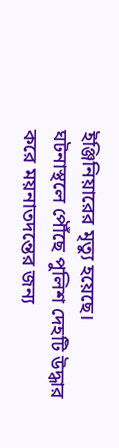ইঞ্জিনিয়ারের মৃত্যু হয়েছে।
ঘটনাস্থলে পৌঁছে পুলিশ দেহটি উদ্ধার করে ময়নাতদন্তের জন্য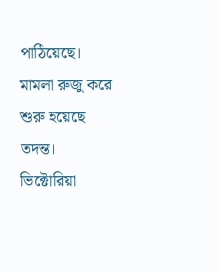পাঠিয়েছে। মামলা রুজু করে শুরু হয়েছে তদন্ত। ভিক্টোরিয়া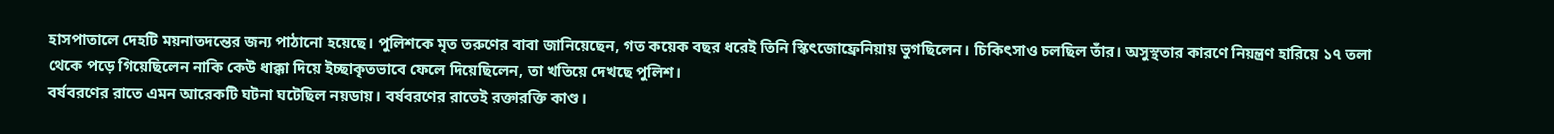হাসপাতালে দেহটি ময়নাতদন্তের জন্য পাঠানো হয়েছে। পুলিশকে মৃত তরুণের বাবা জানিয়েছেন, গত কয়েক বছর ধরেই তিনি স্কিৎজোফ্রেনিয়ায় ভুগছিলেন। চিকিৎসাও চলছিল তাঁর। অসুস্থতার কারণে নিয়ন্ত্রণ হারিয়ে ১৭ তলা থেকে পড়ে গিয়েছিলেন নাকি কেউ ধাক্কা দিয়ে ইচ্ছাকৃতভাবে ফেলে দিয়েছিলেন, তা খতিয়ে দেখছে পুলিশ।
বর্ষবরণের রাতে এমন আরেকটি ঘটনা ঘটেছিল নয়ডায়। বর্ষবরণের রাতেই রক্তারক্তি কাণ্ড।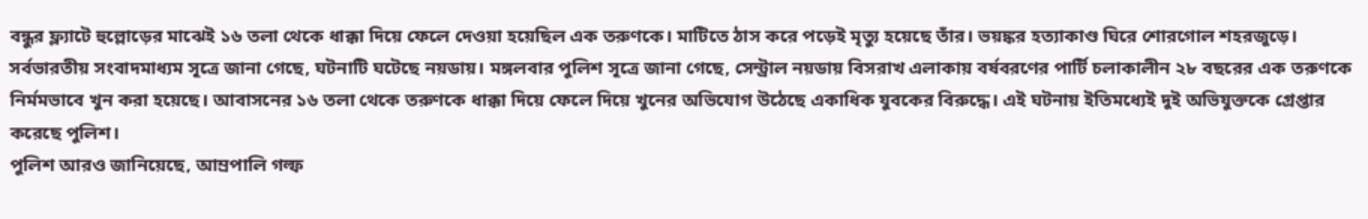বন্ধুর ফ্ল্যাটে হুল্লোড়ের মাঝেই ১৬ তলা থেকে ধাক্কা দিয়ে ফেলে দেওয়া হয়েছিল এক তরুণকে। মাটিতে ঠাস করে পড়েই মৃত্যু হয়েছে তাঁর। ভয়ঙ্কর হত্যাকাণ্ড ঘিরে শোরগোল শহরজুড়ে।
সর্বভারতীয় সংবাদমাধ্যম সূত্রে জানা গেছে, ঘটনাটি ঘটেছে নয়ডায়। মঙ্গলবার পুলিশ সূত্রে জানা গেছে, সেন্ট্রাল নয়ডায় বিসরাখ এলাকায় বর্ষবরণের পার্টি চলাকালীন ২৮ বছরের এক তরুণকে নির্মমভাবে খুন করা হয়েছে। আবাসনের ১৬ তলা থেকে তরুণকে ধাক্কা দিয়ে ফেলে দিয়ে খুনের অভিযোগ উঠেছে একাধিক যুবকের বিরুদ্ধে। এই ঘটনায় ইতিমধ্যেই দুই অভিযুক্তকে গ্রেপ্তার করেছে পুলিশ।
পুলিশ আরও জানিয়েছে, আম্রপালি গল্ফ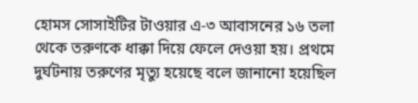হোমস সোসাইটির টাওয়ার এ-৩ আবাসনের ১৬ তলা থেকে তরুণকে ধাক্কা দিয়ে ফেলে দেওয়া হয়। প্রথমে দুর্ঘটনায় তরুণের মৃত্যু হয়েছে বলে জানানো হয়েছিল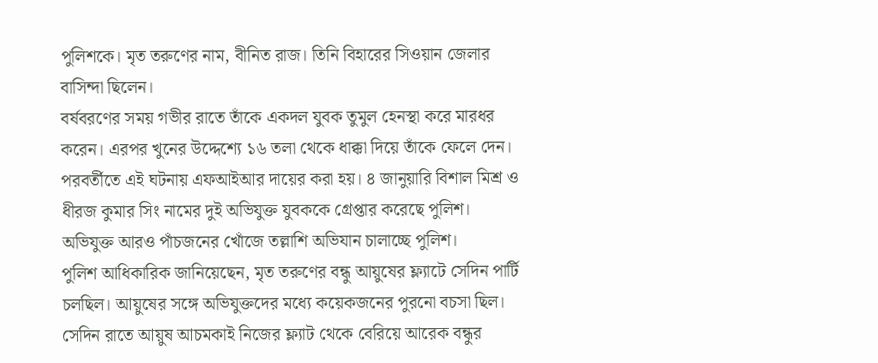পুলিশকে। মৃত তরুণের নাম, বীনিত রাজ। তিনি বিহারের সিওয়ান জেলার বাসিন্দা ছিলেন।
বর্ষবরণের সময় গভীর রাতে তাঁকে একদল যুবক তুমুল হেনস্থা করে মারধর করেন। এরপর খুনের উদ্দেশ্যে ১৬ তলা থেকে ধাক্কা দিয়ে তাঁকে ফেলে দেন। পরবর্তীতে এই ঘটনায় এফআইআর দায়ের করা হয়। ৪ জানুয়ারি বিশাল মিশ্র ও ধীরজ কুমার সিং নামের দুই অভিযুক্ত যুবককে গ্রেপ্তার করেছে পুলিশ। অভিযুক্ত আরও পাঁচজনের খোঁজে তল্লাশি অভিযান চালাচ্ছে পুলিশ।
পুলিশ আধিকারিক জানিয়েছেন, মৃত তরুণের বন্ধু আয়ুষের ফ্ল্যাটে সেদিন পার্টি চলছিল। আয়ুষের সঙ্গে অভিযুক্তদের মধ্যে কয়েকজনের পুরনো বচসা ছিল। সেদিন রাতে আয়ুষ আচমকাই নিজের ফ্ল্যাট থেকে বেরিয়ে আরেক বন্ধুর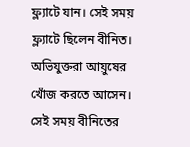ফ্ল্যাটে যান। সেই সময় ফ্ল্যাটে ছিলেন বীনিত। অভিযুক্তরা আয়ুষের খোঁজ করতে আসেন। সেই সময় বীনিতের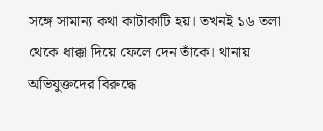সঙ্গে সামান্য কথা কাটাকাটি হয়। তখনই ১৬ তলা থেকে ধাক্কা দিয়ে ফেলে দেন তাঁকে। থানায় অভিযুক্তদের বিরুদ্ধে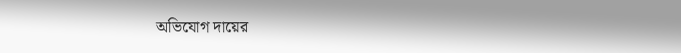অভিযোগ দায়ের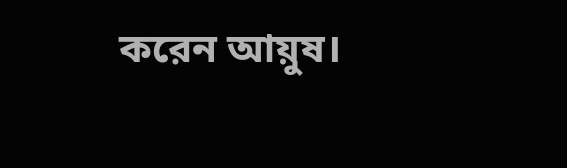করেন আয়ুষ।